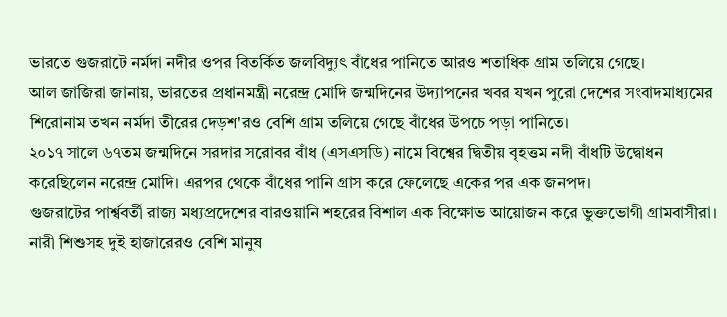ভারতে গুজরাটে নর্মদা নদীর ওপর বিতর্কিত জলবিদ্যুৎ বাঁধের পানিতে আরও শতাধিক গ্রাম তলিয়ে গেছে।
আল জাজিরা জানায়, ভারতের প্রধানমন্ত্রী নরেন্দ্র মোদি জন্মদিনের উদ্যাপনের খবর যখন পুরো দেশের সংবাদমাধ্যমের শিরোনাম তখন নর্মদা তীরের দেড়শ'রও বেশি গ্রাম তলিয়ে গেছে বাঁধের উপচে পড়া পানিতে।
২০১৭ সালে ৬৭তম জন্মদিনে সরদার সরোবর বাঁধ (এসএসডি) নামে বিশ্বের দ্বিতীয় বৃহত্তম নদী বাঁধটি উদ্বোধন করেছিলেন নরেন্দ্র মোদি। এরপর থেকে বাঁধের পানি গ্রাস করে ফেলেছে একের পর এক জনপদ।
গুজরাটের পার্শ্ববর্তী রাজ্য মধ্যপ্রদেশের বারওয়ানি শহরের বিশাল এক বিক্ষোভ আয়োজন করে ভুক্তভোগী গ্রামবাসীরা।
নারী শিশুসহ দুই হাজারেরও বেশি মানুষ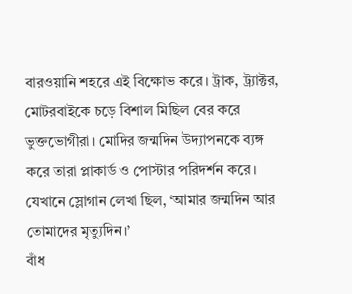বারওয়ানি শহরে এই বিক্ষোভ করে। ট্রাক, ট্র্যাক্টর, মোটরবাইকে চড়ে বিশাল মিছিল বের করে ভুক্তভোগীরা। মোদির জন্মদিন উদ্যাপনকে ব্যঙ্গ করে তারা প্লাকার্ড ও পোস্টার পরিদর্শন করে। যেখানে স্লোগান লেখা ছিল, ‘আমার জন্মদিন আর তোমাদের মৃত্যুদিন।’
বাঁধ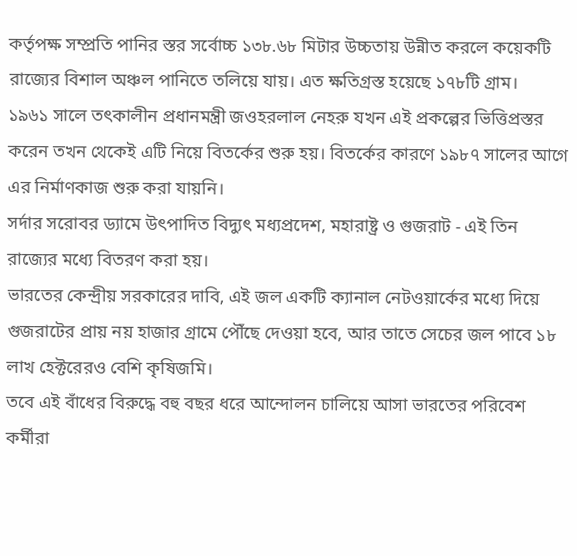কর্তৃপক্ষ সম্প্রতি পানির স্তর সর্বোচ্চ ১৩৮.৬৮ মিটার উচ্চতায় উন্নীত করলে কয়েকটি রাজ্যের বিশাল অঞ্চল পানিতে তলিয়ে যায়। এত ক্ষতিগ্রস্ত হয়েছে ১৭৮টি গ্রাম।
১৯৬১ সালে তৎকালীন প্রধানমন্ত্রী জওহরলাল নেহরু যখন এই প্রকল্পের ভিত্তিপ্রস্তর করেন তখন থেকেই এটি নিয়ে বিতর্কের শুরু হয়। বিতর্কের কারণে ১৯৮৭ সালের আগে এর নির্মাণকাজ শুরু করা যায়নি।
সর্দার সরোবর ড্যামে উৎপাদিত বিদ্যুৎ মধ্যপ্রদেশ, মহারাষ্ট্র ও গুজরাট - এই তিন রাজ্যের মধ্যে বিতরণ করা হয়।
ভারতের কেন্দ্রীয় সরকারের দাবি, এই জল একটি ক্যানাল নেটওয়ার্কের মধ্যে দিয়ে গুজরাটের প্রায় নয় হাজার গ্রামে পৌঁছে দেওয়া হবে, আর তাতে সেচের জল পাবে ১৮ লাখ হেক্টরেরও বেশি কৃষিজমি।
তবে এই বাঁধের বিরুদ্ধে বহু বছর ধরে আন্দোলন চালিয়ে আসা ভারতের পরিবেশ কর্মীরা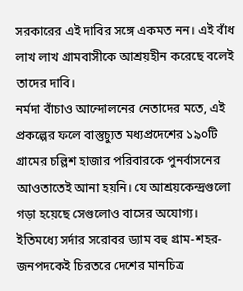সরকারের এই দাবির সঙ্গে একমত নন। এই বাঁধ লাখ লাখ গ্রামবাসীকে আশ্রয়হীন করেছে বলেই তাদের দাবি।
নর্মদা বাঁচাও আন্দোলনের নেতাদের মতে, এই প্রকল্পের ফলে বাস্তুচ্যুত মধ্যপ্রদেশের ১৯০টি গ্রামের চল্লিশ হাজার পরিবারকে পুনর্বাসনের আওতাতেই আনা হয়নি। যে আশ্রয়কেন্দ্রগুলো গড়া হয়েছে সেগুলোও বাসের অযোগ্য।
ইতিমধ্যে সর্দার সরোবর ড্যাম বহু গ্রাম-শহর-জনপদকেই চিরতরে দেশের মানচিত্র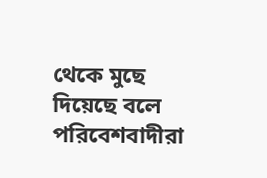থেকে মুছে দিয়েছে বলে পরিবেশবাদীরা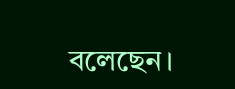বলেছেন।